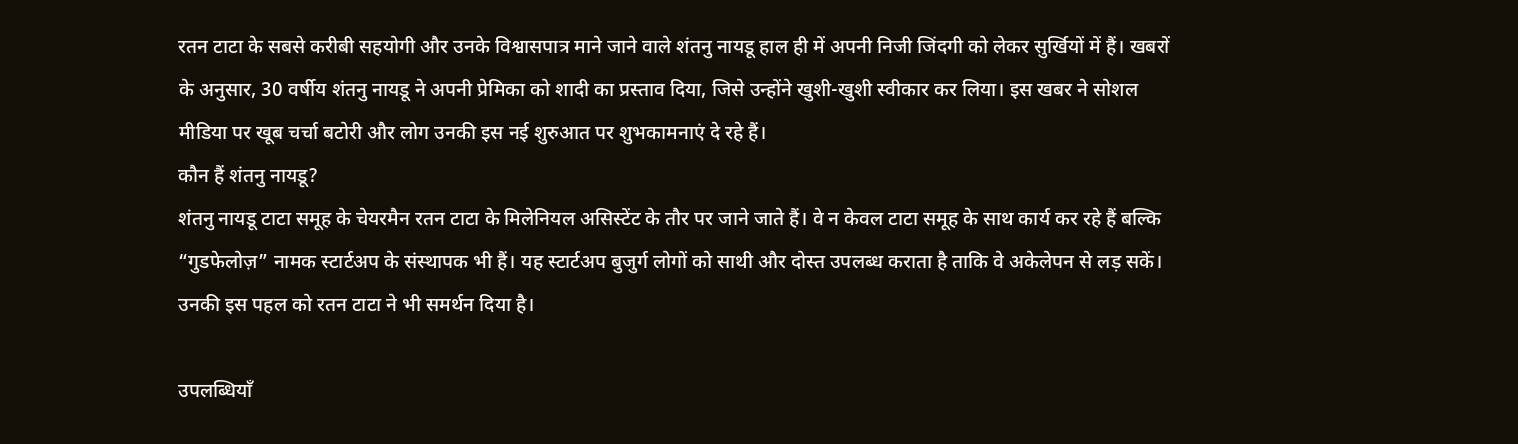रतन टाटा के सबसे करीबी सहयोगी और उनके विश्वासपात्र माने जाने वाले शंतनु नायडू हाल ही में अपनी निजी जिंदगी को लेकर सुर्खियों में हैं। खबरों के अनुसार, 30 वर्षीय शंतनु नायडू ने अपनी प्रेमिका को शादी का प्रस्ताव दिया, जिसे उन्होंने खुशी-खुशी स्वीकार कर लिया। इस खबर ने सोशल मीडिया पर खूब चर्चा बटोरी और लोग उनकी इस नई शुरुआत पर शुभकामनाएं दे रहे हैं।
कौन हैं शंतनु नायडू?
शंतनु नायडू टाटा समूह के चेयरमैन रतन टाटा के मिलेनियल असिस्टेंट के तौर पर जाने जाते हैं। वे न केवल टाटा समूह के साथ कार्य कर रहे हैं बल्कि “गुडफेलोज़” नामक स्टार्टअप के संस्थापक भी हैं। यह स्टार्टअप बुजुर्ग लोगों को साथी और दोस्त उपलब्ध कराता है ताकि वे अकेलेपन से लड़ सकें। उनकी इस पहल को रतन टाटा ने भी समर्थन दिया है।

उपलब्धियाँ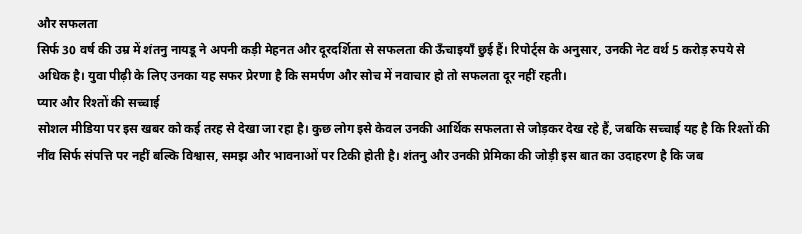और सफलता
सिर्फ 30 वर्ष की उम्र में शंतनु नायडू ने अपनी कड़ी मेहनत और दूरदर्शिता से सफलता की ऊँचाइयाँ छुई हैं। रिपोर्ट्स के अनुसार, उनकी नेट वर्थ 5 करोड़ रुपये से अधिक है। युवा पीढ़ी के लिए उनका यह सफर प्रेरणा है कि समर्पण और सोच में नवाचार हो तो सफलता दूर नहीं रहती।
प्यार और रिश्तों की सच्चाई
सोशल मीडिया पर इस खबर को कई तरह से देखा जा रहा है। कुछ लोग इसे केवल उनकी आर्थिक सफलता से जोड़कर देख रहे हैं, जबकि सच्चाई यह है कि रिश्तों की नींव सिर्फ संपत्ति पर नहीं बल्कि विश्वास, समझ और भावनाओं पर टिकी होती है। शंतनु और उनकी प्रेमिका की जोड़ी इस बात का उदाहरण है कि जब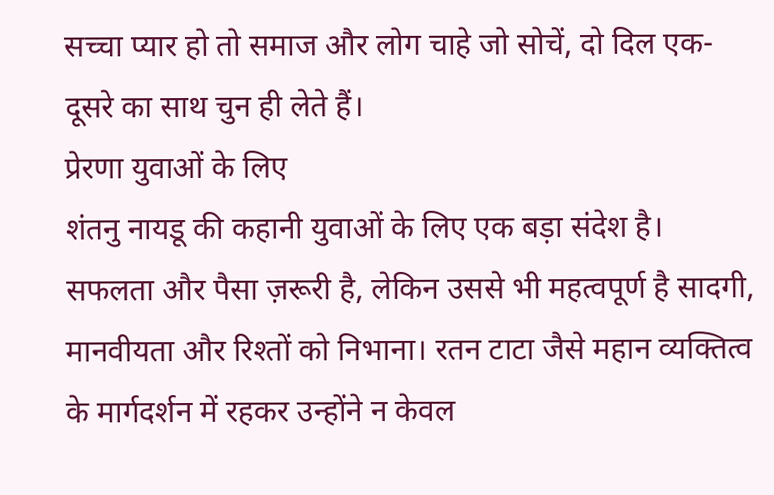सच्चा प्यार हो तो समाज और लोग चाहे जो सोचें, दो दिल एक-दूसरे का साथ चुन ही लेते हैं।
प्रेरणा युवाओं के लिए
शंतनु नायडू की कहानी युवाओं के लिए एक बड़ा संदेश है। सफलता और पैसा ज़रूरी है, लेकिन उससे भी महत्वपूर्ण है सादगी, मानवीयता और रिश्तों को निभाना। रतन टाटा जैसे महान व्यक्तित्व के मार्गदर्शन में रहकर उन्होंने न केवल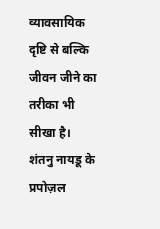व्यावसायिक दृष्टि से बल्कि जीवन जीने का तरीका भी सीखा है।
शंतनु नायडू के प्रपोज़ल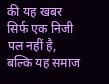की यह खबर सिर्फ एक निजी पल नहीं है, बल्कि यह समाज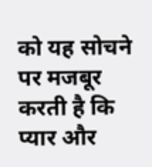को यह सोचने पर मजबूर करती है कि प्यार और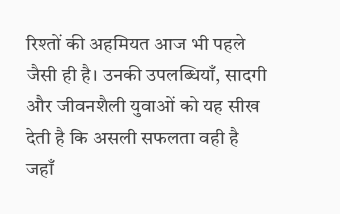रिश्तों की अहमियत आज भी पहले जैसी ही है। उनकी उपलब्धियाँ, सादगी और जीवनशैली युवाओं को यह सीख देती है कि असली सफलता वही है जहाँ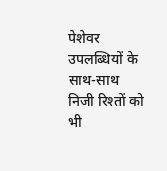पेशेवर उपलब्धियों के साथ-साथ निजी रिश्तों को भी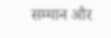सम्मान और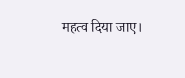महत्व दिया जाए।